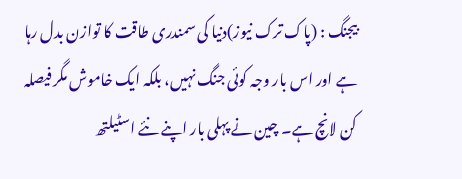بیجنگ : (پاک ترک نیوز)دنیا کی سمندری طاقت کا توازن بدل رہا ہے اور اس بار وجہ کوئی جنگ نہیں، بلکہ ایک خاموش مگر فیصلہ کن لانچ ہے۔ چین نے پہلی بار اپنے نئے اسٹیلتھ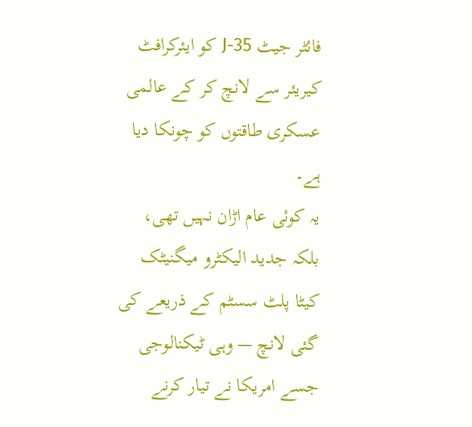فائٹر جیٹ J-35 کو ایئرکرافٹ کیریئر سے لانچ کر کے عالمی عسکری طاقتوں کو چونکا دیا ہے۔
یہ کوئی عام اڑان نہیں تھی، بلکہ جدید الیکٹرو میگنیٹک کیٹا پلٹ سسٹم کے ذریعے کی گئی لانچ — وہی ٹیکنالوجی جسے امریکا نے تیار کرنے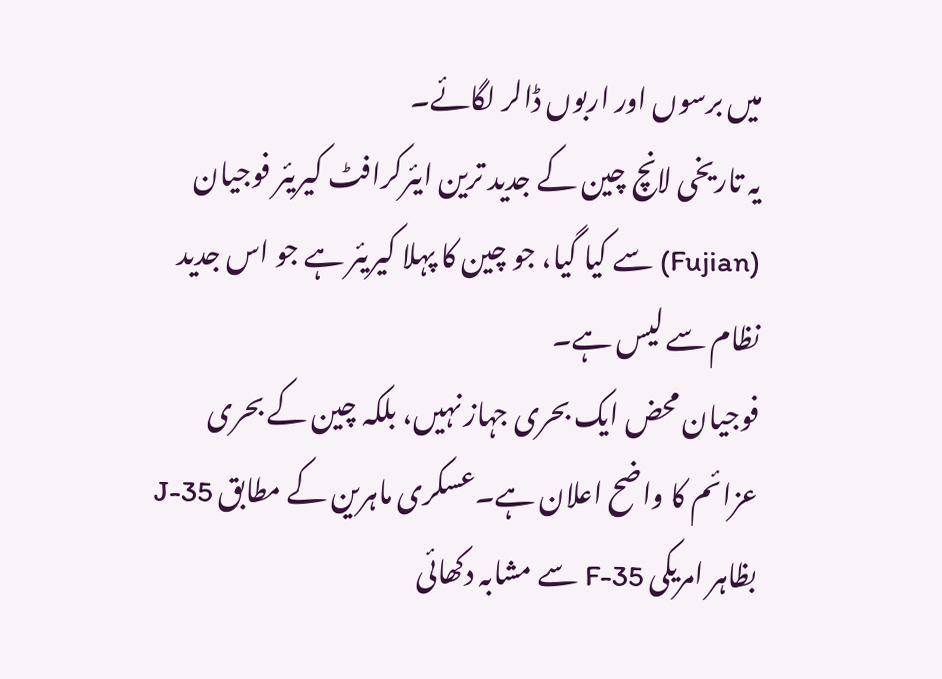میں برسوں اور اربوں ڈالر لگائے۔
یہ تاریخی لانچ چین کے جدید ترین ایئرکرافٹ کیریئر فوجیان (Fujian) سے کیا گیا، جو چین کا پہلا کیریئر ہے جو اس جدید نظام سے لیس ہے۔
فوجیان محض ایک بحری جہاز نہیں، بلکہ چین کے بحری عزائم کا واضح اعلان ہے۔عسکری ماہرین کے مطابق J-35 بظاہر امریکی F-35 سے مشابہ دکھائی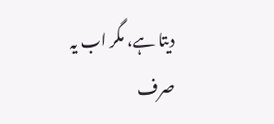دیتا ہے، مگر اب یہ صرف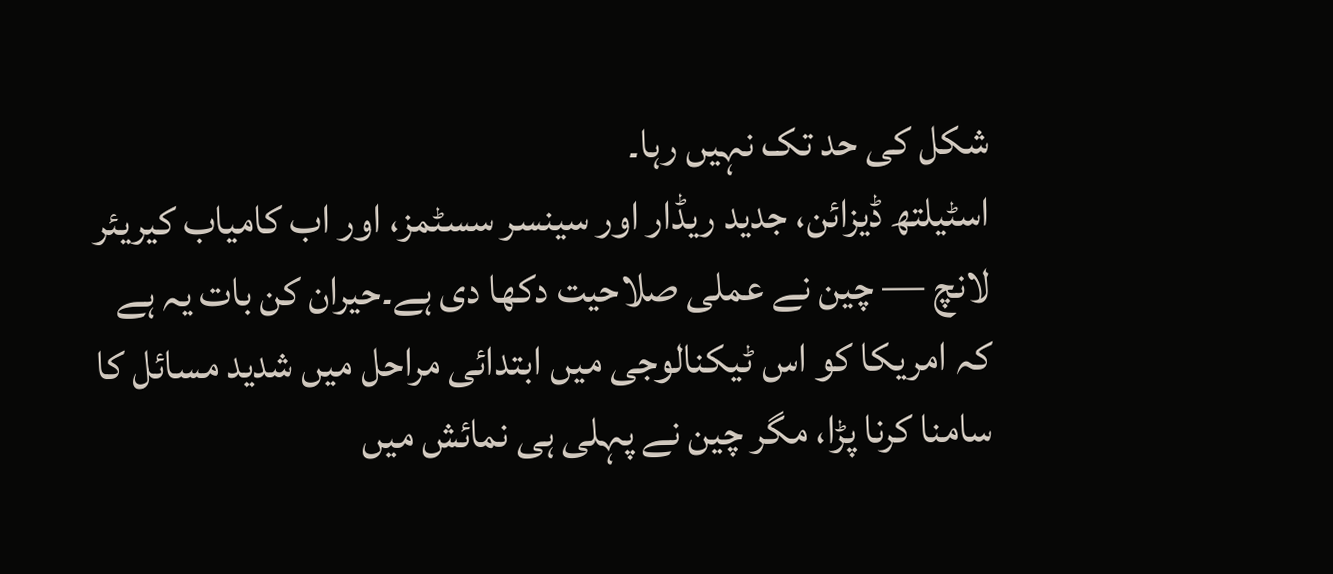شکل کی حد تک نہیں رہا۔
اسٹیلتھ ڈیزائن، جدید ریڈار اور سینسر سسٹمز، اور اب کامیاب کیریئر لانچ — چین نے عملی صلاحیت دکھا دی ہے۔حیران کن بات یہ ہے کہ امریکا کو اس ٹیکنالوجی میں ابتدائی مراحل میں شدید مسائل کا سامنا کرنا پڑا، مگر چین نے پہلی ہی نمائش میں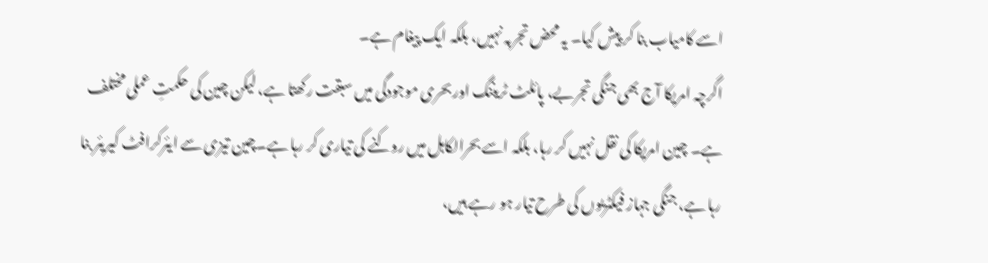اسے کامیاب بنا کر پیش کیا۔ یہ محض تجربہ نہیں، بلکہ ایک پیغام ہے۔
اگرچہ امریکا آج بھی جنگی تجربے، پائلٹ ٹریننگ اور بحری موجودگی میں سبقت رکھتا ہے، لیکن چین کی حکمتِ عملی مختلف ہے۔ چین امریکا کی نقل نہیں کر رہا، بلکہ اسے بحرالکاہل میں روکنے کی تیاری کر رہا ہے۔چین تیزی سے ایئرکرافٹ کیریئر بنا رہا ہے، جنگی جہاز فیکٹریوں کی طرح تیار ہو رہے ہیں،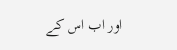اور اب اس کے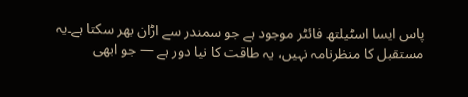پاس ایسا اسٹیلتھ فائٹر موجود ہے جو سمندر سے اڑان بھر سکتا ہے۔یہ مستقبل کا منظرنامہ نہیں، یہ طاقت کا نیا دور ہے — جو ابھی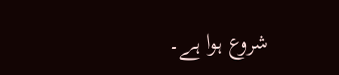شروع ہوا ہے۔